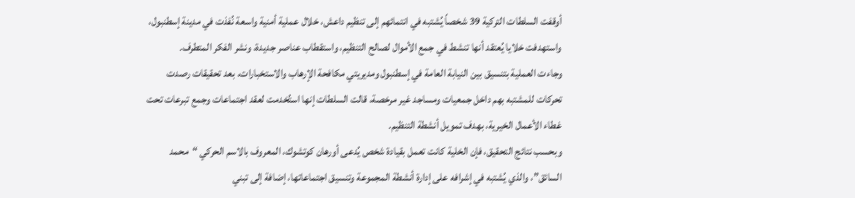أوقفت السلطات التركية 39 شخصاً يُشتبه في انتمائهم إلى تنظيم داعش، خلال عملية أمنية واسعة نُفذت في مدينة إسطنبول، واستهدفت خلايا يُعتقد أنها تنشط في جمع الأموال لصالح التنظيم، واستقطاب عناصر جديدة، ونشر الفكر المتطرف.
وجاءت العملية بتنسيق بين النيابة العامة في إسطنبول ومديريتي مكافحة الإرهاب والاستخبارات، بعد تحقيقات رصدت تحركات للمشتبه بهم داخل جمعيات ومساجد غير مرخصة، قالت السلطات إنها استُخدمت لعقد اجتماعات وجمع تبرعات تحت غطاء الأعمال الخيرية، بهدف تمويل أنشطة التنظيم.
وبحسب نتائج التحقيق، فإن الخلية كانت تعمل بقيادة شخص يُدعى أورهان كوتشوك، المعروف بالاسم الحركي “محمد السائق”، والذي يُشتبه في إشرافه على إدارة أنشطة المجموعة وتنسيق اجتماعاتها، إضافة إلى تبني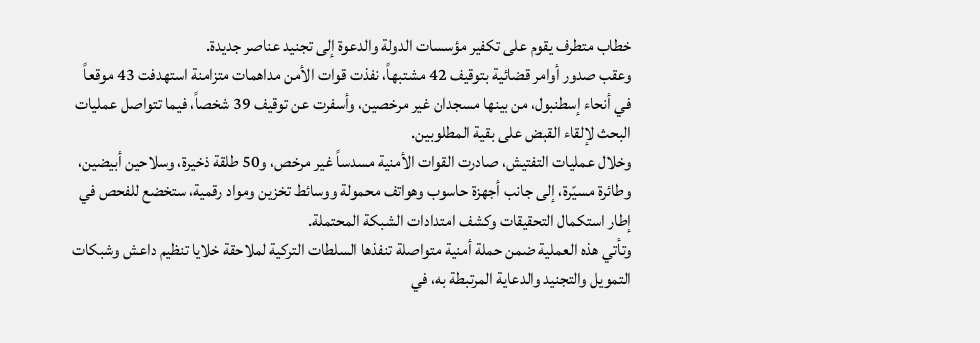خطاب متطرف يقوم على تكفير مؤسسات الدولة والدعوة إلى تجنيد عناصر جديدة.
وعقب صدور أوامر قضائية بتوقيف 42 مشتبهاً، نفذت قوات الأمن مداهمات متزامنة استهدفت 43 موقعاً في أنحاء إسطنبول، من بينها مسجدان غير مرخصين، وأسفرت عن توقيف 39 شخصاً، فيما تتواصل عمليات البحث لإلقاء القبض على بقية المطلوبين.
وخلال عمليات التفتيش، صادرت القوات الأمنية مسدساً غير مرخص، و50 طلقة ذخيرة، وسلاحين أبيضين، وطائرة مسيّرة، إلى جانب أجهزة حاسوب وهواتف محمولة ووسائط تخزين ومواد رقمية، ستخضع للفحص في إطار استكمال التحقيقات وكشف امتدادات الشبكة المحتملة.
وتأتي هذه العملية ضمن حملة أمنية متواصلة تنفذها السلطات التركية لملاحقة خلايا تنظيم داعش وشبكات التمويل والتجنيد والدعاية المرتبطة به، في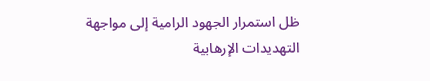ظل استمرار الجهود الرامية إلى مواجهة التهديدات الإرهابية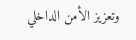وتعزيز الأمن الداخلي